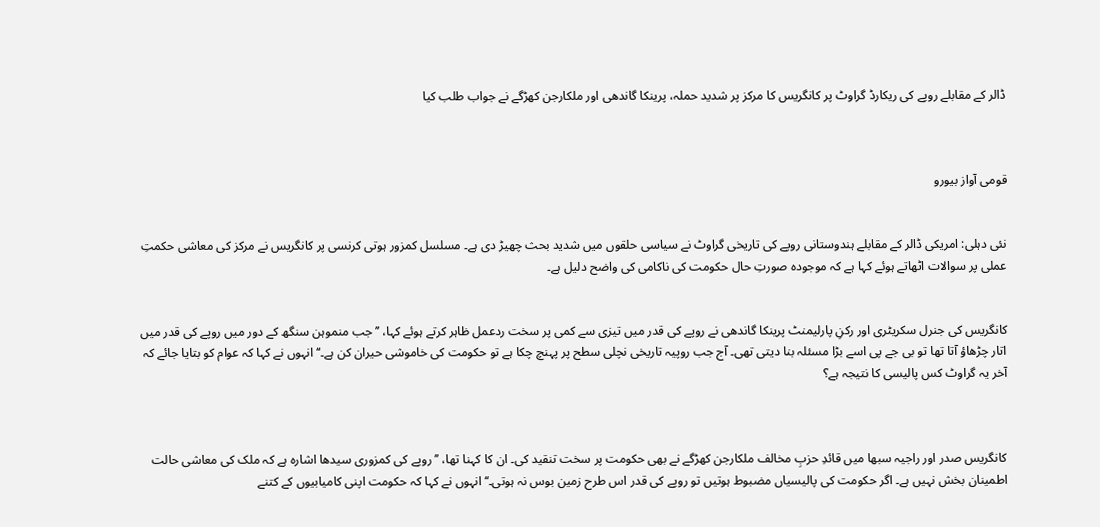ڈالر کے مقابلے روپے کی ریکارڈ گراوٹ پر کانگریس کا مرکز پر شدید حملہ، پرینکا گاندھی اور ملکارجن کھڑگے نے جواب طلب کیا



قومی آواز بیورو


نئی دہلی: امریکی ڈالر کے مقابلے ہندوستانی روپے کی تاریخی گراوٹ نے سیاسی حلقوں میں شدید بحث چھیڑ دی ہے۔ مسلسل کمزور ہوتی کرنسی پر کانگریس نے مرکز کی معاشی حکمتِ عملی پر سوالات اٹھاتے ہوئے کہا ہے کہ موجودہ صورتِ حال حکومت کی ناکامی کی واضح دلیل ہے۔


کانگریس کی جنرل سکریٹری اور رکنِ پارلیمنٹ پرینکا گاندھی نے روپے کی قدر میں تیزی سے کمی پر سخت ردعمل ظاہر کرتے ہوئے کہا، ’’جب منموہن سنگھ کے دور میں روپے کی قدر میں اتار چڑھاؤ آتا تھا تو بی جے پی اسے بڑا مسئلہ بنا دیتی تھی۔ آج جب روپیہ تاریخی نچلی سطح پر پہنچ چکا ہے تو حکومت کی خاموشی حیران کن ہے۔‘‘ انہوں نے کہا کہ عوام کو بتایا جائے کہ آخر یہ گراوٹ کس پالیسی کا نتیجہ ہے؟



کانگریس صدر اور راجیہ سبھا میں قائدِ حزبِ مخالف ملکارجن کھڑگے نے بھی حکومت پر سخت تنقید کی۔ ان کا کہنا تھا، ’’روپے کی کمزوری سیدھا اشارہ ہے کہ ملک کی معاشی حالت اطمینان بخش نہیں ہے۔ اگر حکومت کی پالیسیاں مضبوط ہوتیں تو روپے کی قدر اس طرح زمین بوس نہ ہوتی۔‘‘ انہوں نے کہا کہ حکومت اپنی کامیابیوں کے کتنے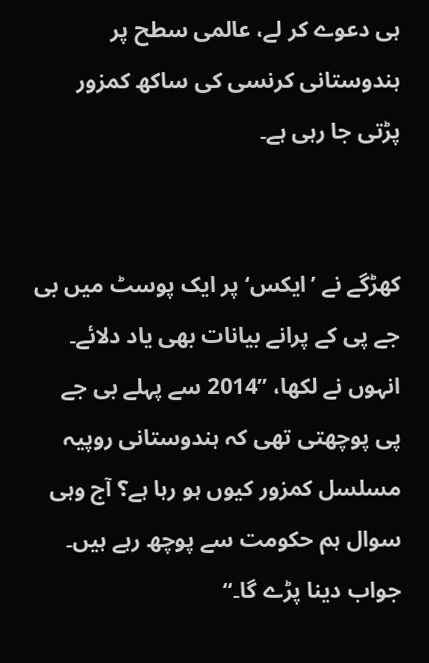ہی دعوے کر لے، عالمی سطح پر ہندوستانی کرنسی کی ساکھ کمزور پڑتی جا رہی ہے۔


کھڑگے نے ’ایکس‘ پر ایک پوسٹ میں بی جے پی کے پرانے بیانات بھی یاد دلائے۔ انہوں نے لکھا، ’’2014 سے پہلے بی جے پی پوچھتی تھی کہ ہندوستانی روپیہ مسلسل کمزور کیوں ہو رہا ہے؟ آج وہی سوال ہم حکومت سے پوچھ رہے ہیں۔ جواب دینا پڑے گا۔‘‘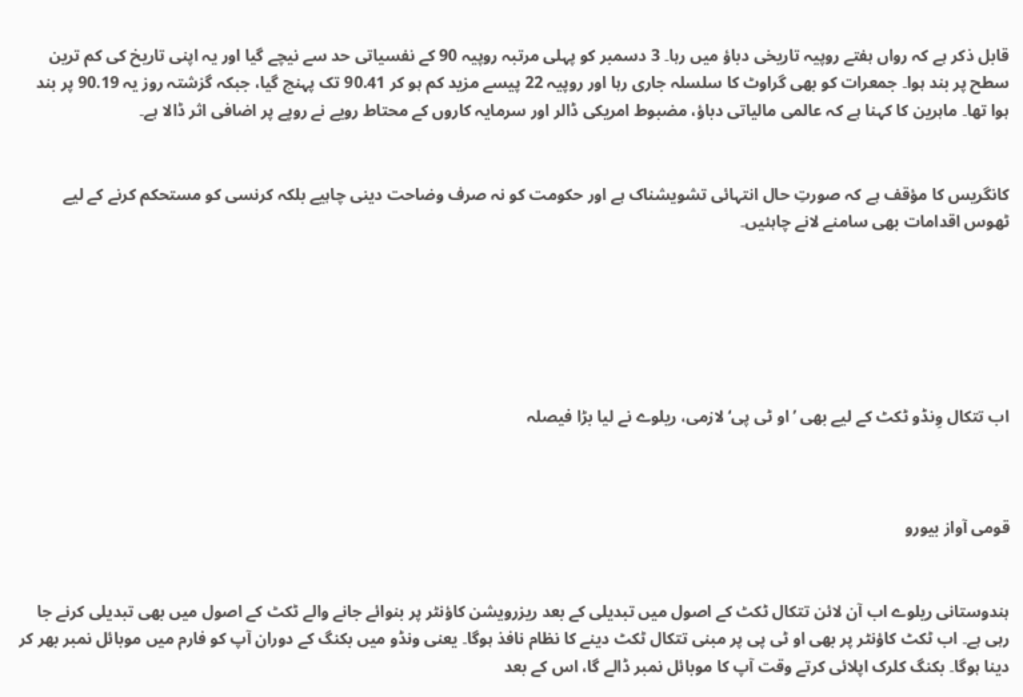قابل ذکر ہے کہ رواں ہفتے روپیہ تاریخی دباؤ میں رہا۔ 3 دسمبر کو پہلی مرتبہ روپیہ 90 کے نفسیاتی حد سے نیچے گیا اور یہ اپنی تاریخ کی کم ترین سطح پر بند ہوا۔ جمعرات کو بھی گراوٹ کا سلسلہ جاری رہا اور روپیہ 22 پیسے مزید کم ہو کر 90.41 تک پہنچ گیا، جبکہ گزشتہ روز یہ 90.19 پر بند ہوا تھا۔ ماہرین کا کہنا ہے کہ عالمی مالیاتی دباؤ، مضبوط امریکی ڈالر اور سرمایہ کاروں کے محتاط رویے نے روپے پر اضافی اثر ڈالا ہے۔


کانگریس کا مؤقف ہے کہ صورتِ حال انتہائی تشویشناک ہے اور حکومت کو نہ صرف وضاحت دینی چاہیے بلکہ کرنسی کو مستحکم کرنے کے لیے ٹھوس اقدامات بھی سامنے لانے چاہئیں۔






اب تتکال وِنڈو ٹکٹ کے لیے بھی ’او ٹی پی‘ لازمی، ریلوے نے لیا بڑا فیصلہ



قومی آواز بیورو


ہندوستانی ریلوے اب آن لائن تتکال ٹکٹ کے اصول میں تبدیلی کے بعد ریزرویشن کاؤنٹر پر بنوائے جانے والے ٹکٹ کے اصول میں بھی تبدیلی کرنے جا رہی ہے۔ اب ٹکٹ کاؤنٹر پر بھی او ٹی پی پر مبنی تتکال ٹکٹ دینے کا نظام نافذ ہوگا۔ یعنی ونڈو میں بکنگ کے دوران آپ کو فارم میں موبائل نمبر بھر کر دینا ہوگا۔ بکنگ کلرک اپلائی کرتے وقت آپ کا موبائل نمبر ڈالے گا، اس کے بعد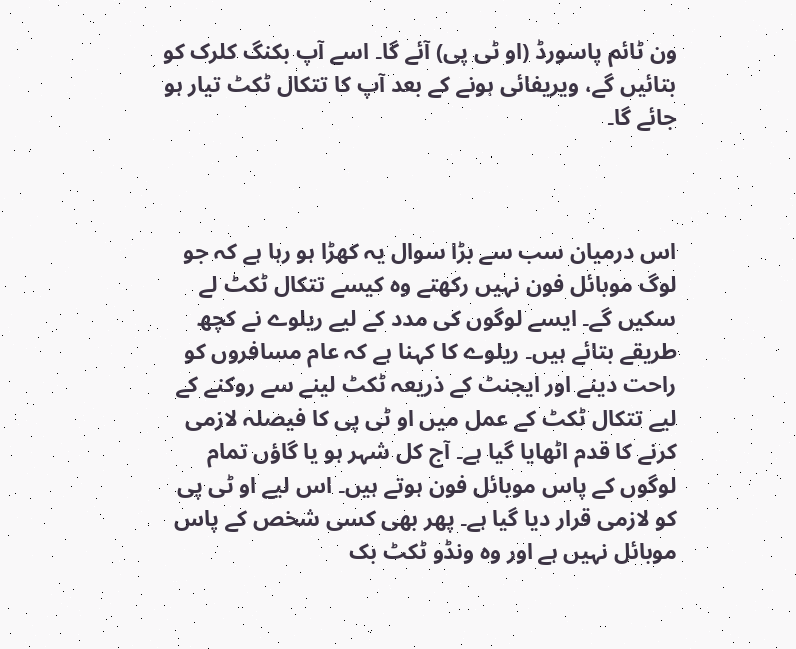ون ٹائم پاسورڈ (او ٹی پی) آئے گا۔ اسے آپ بکنگ کلرک کو بتائیں گے، ویریفائی ہونے کے بعد آپ کا تتکال ٹکٹ تیار ہو جائے گا۔



اس درمیان سب سے بڑا سوال یہ کھڑا ہو رہا ہے کہ جو لوگ موبائل فون نہیں رکھتے وہ کیسے تتکال ٹکٹ لے سکیں گے۔ ایسے لوگوں کی مدد کے لیے ریلوے نے کچھ طریقے بتائے ہیں۔ ریلوے کا کہنا ہے کہ عام مسافروں کو راحت دینے اور ایجنٹ کے ذریعہ ٹکٹ لینے سے روکنے کے لیے تتکال ٹکٹ کے عمل میں او ٹی پی کا فیصلہ لازمی کرنے کا قدم اٹھایا گیا ہے۔ آج کل شہر ہو یا گاؤں تمام لوگوں کے پاس موبائل فون ہوتے ہیں۔ اس لیے او ٹی پی کو لازمی قرار دیا گیا ہے۔ پھر بھی کسی شخص کے پاس موبائل نہیں ہے اور وہ ونڈو ٹکٹ بک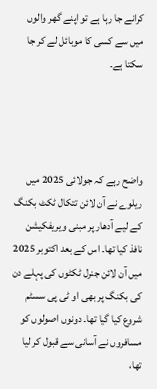کرانے جا رہا ہے تو اپنے گھر والوں میں سے کسی کا موبائل لے کر جا سکتا ہے۔




واضح رہے کہ جولائی 2025 میں ریلوے نے آن لائن تتکال ٹکٹ بکنگ کے لیے آدھار پر مبنی ویریفکیشن نافذ کیا تھا۔ اس کے بعد اکتوبر 2025 میں آن لائن جنرل ٹکٹوں کی پہلے دن کی بکنگ پر بھی او ٹی پی سسٹم شروع کیا گیا تھا۔ دونوں اصولوں کو مسافروں نے آسانی سے قبول کر لیا تھا،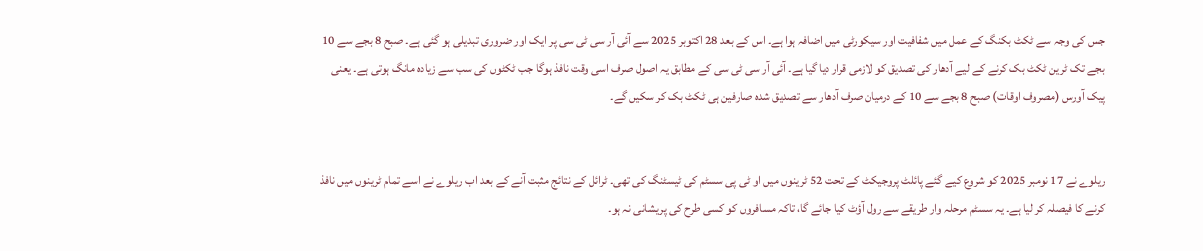جس کی وجہ سے ٹکٹ بکنگ کے عمل میں شفافیت اور سیکورٹی میں اضافہ ہوا ہے۔ اس کے بعد 28 اکتوبر 2025 سے آئی آر سی ٹی سی پر ایک اور ضروری تبدیلی ہو گئی ہے۔ صبح 8 بجے سے 10 بجے تک ٹرین ٹکٹ بک کرنے کے لیے آدھار کی تصدیق کو لازمی قرار دیا گیا ہے۔ آئی آر سی ٹی سی کے مطابق یہ اصول صرف اسی وقت نافذ ہوگا جب ٹکٹوں کی سب سے زیادہ مانگ ہوتی ہے۔ یعنی پیک آورس (مصروف اوقات) صبح 8 بجے سے 10 کے درمیان صرف آدھار سے تصدیق شدہ صارفین ہی ٹکٹ بک کر سکیں گے۔


ریلوے نے 17 نومبر 2025 کو شروع کیے گئے پائلٹ پروجیکٹ کے تحت 52 ٹرینوں میں او ٹی پی سسٹم کی ٹیسٹنگ کی تھی۔ ٹرائل کے نتائج مثبت آنے کے بعد اب ریلوے نے اسے تمام ٹرینوں میں نافذ کرنے کا فیصلہ کر لیا ہے۔ یہ سسٹم مرحلہ وار طریقے سے رول آؤٹ کیا جائے گا، تاکہ مسافروں کو کسی طرح کی پریشانی نہ ہو۔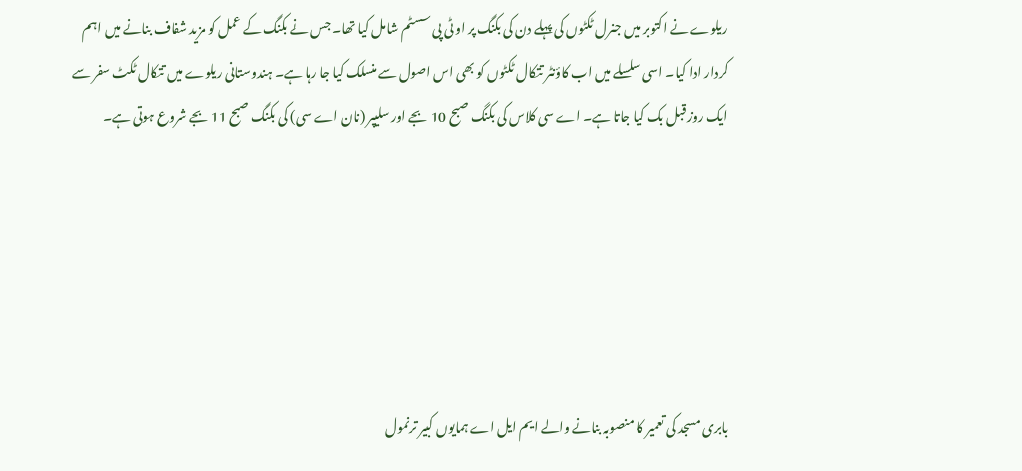ریلوے نے اکتوبر میں جنرل ٹکٹوں کی پہلے دن کی بکنگ پر او ٹی پی سسٹم شامل کیا تھا۔ جس نے بکنگ کے عمل کو مزید شفاف بنانے میں اہم کردار ادا کیا۔ اسی سلسلے میں اب کاؤنٹر تتکال ٹکٹوں کو بھی اس اصول سے منسلک کیا جا رہا ہے۔ ہندوستانی ریلوے میں تتکال ٹکٹ سفر سے ایک روز قبل بک کیا جاتا ہے۔ اے سی کلاس کی بکنگ صبح 10 بجے اور سلیپر (نان اے سی) کی بکنگ صبح 11 بجے شروع ہوتی ہے۔






بابری مسجد کی تعمیر کا منصوبہ بنانے والے ایم ایل اے ہمایوں کبیر ترنمول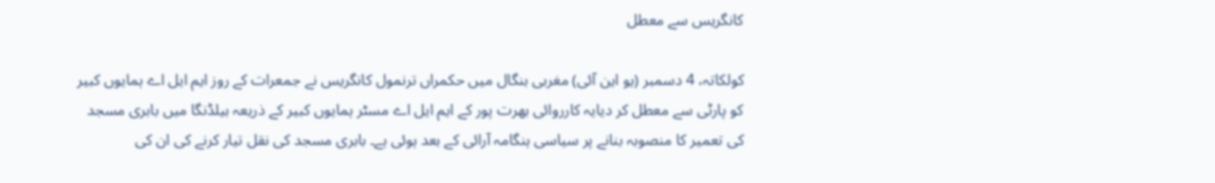کانگریس سے معطل

کولکاتہ، 4 دسمبر (یو این آئی) مغربی بنگال میں حکمراں ترنمول کانگریس نے جمعرات کے روز ایم ایل اے ہمایوں کبیر کو پارٹی سے معطل کر دیایہ کارروائی بھرت پور کے ایم ایل اے مسٹر ہمایوں کبیر کے ذریعہ بیلڈنگا میں بابری مسجد کی تعمیر کا منصوبہ بنانے پر سیاسی ہنگامہ آرائی کے بعد ہوئی ہے۔ بابری مسجد کی نقل تیار کرنے کی ان کی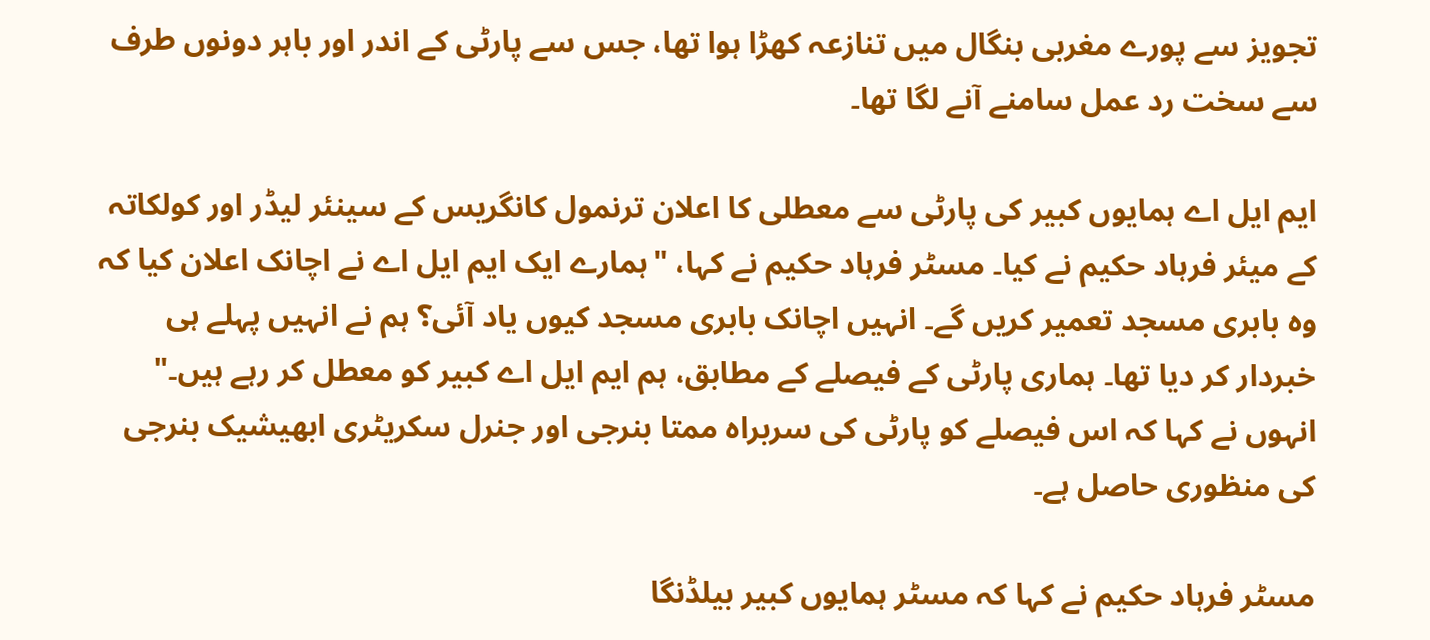تجویز سے پورے مغربی بنگال میں تنازعہ کھڑا ہوا تھا، جس سے پارٹی کے اندر اور باہر دونوں طرف سے سخت رد عمل سامنے آنے لگا تھا۔

ایم ایل اے ہمایوں کبیر کی پارٹی سے معطلی کا اعلان ترنمول کانگریس کے سینئر لیڈر اور کولکاتہ کے میئر فرہاد حکیم نے کیا۔ مسٹر فرہاد حکیم نے کہا، "ہمارے ایک ایم ایل اے نے اچانک اعلان کیا کہ وہ بابری مسجد تعمیر کریں گے۔ انہيں اچانک بابری مسجد کیوں یاد آئی؟ ہم نے انہیں پہلے ہی خبردار کر دیا تھا۔ ہماری پارٹی کے فیصلے کے مطابق، ہم ایم ایل اے کبیر کو معطل کر رہے ہیں۔" انہوں نے کہا کہ اس فیصلے کو پارٹی کی سربراہ ممتا بنرجی اور جنرل سکریٹری ابھیشیک بنرجی کی منظوری حاصل ہے۔

مسٹر فرہاد حکیم نے کہا کہ مسٹر ہمایوں کبیر بیلڈنگا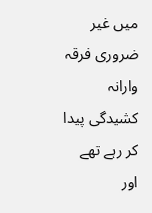میں غیر ضروری فرقہ وارانہ کشیدگی پیدا کر رہے تھے اور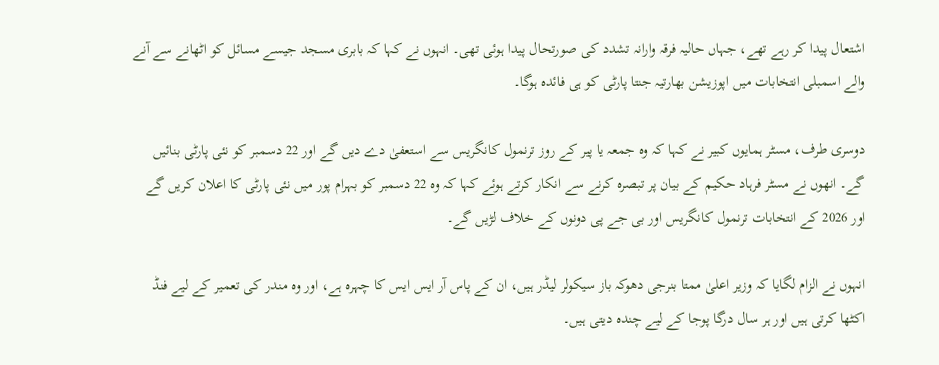اشتعال پیدا کر رہے تھے، جہاں حالیہ فرقہ وارانہ تشدد کی صورتحال پیدا ہوئی تھی۔ انہوں نے کہا کہ بابری مسجد جیسے مسائل کو اٹھانے سے آنے والے اسمبلی انتخابات میں اپوزیشن بھارتیہ جنتا پارٹی کو ہی فائدہ ہوگا۔

دوسری طرف، مسٹر ہمایوں کبیر نے کہا کہ وہ جمعہ یا پیر کے روز ترنمول کانگریس سے استعفیٰ دے دیں گے اور 22 دسمبر کو نئی پارٹی بنائیں گے۔ انھوں نے مسٹر فرہاد حکیم کے بیان پر تبصرہ کرنے سے انکار کرتے ہوئے کہا کہ وہ 22 دسمبر کو بہرام پور میں نئی پارٹی کا اعلان کریں گے اور 2026 کے انتخابات ترنمول کانگریس اور بی جے پی دونوں کے خلاف لڑیں گے۔

انہوں نے الزام لگایا کہ وزیر اعلیٰ ممتا بنرجی دھوکہ باز سیکولر لیڈر ہیں، ان کے پاس آر ایس ایس کا چہرہ ہے، اور وہ مندر کی تعمیر کے لیے فنڈ اکٹھا کرتی ہیں اور ہر سال درگا پوجا کے لیے چندہ دیتی ہیں۔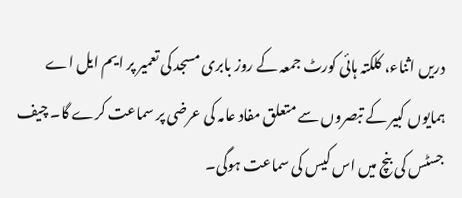دریں اثناء، کلکتہ ہائی کورٹ جمعہ کے روز بابری مسجد کی تعمیر پر ایم ایل اے ہمایوں کبیر کے تبصروں سے متعلق مفاد عامہ کی عرضی پر سماعت کرے گا۔ چیف جسٹس کی بنچ میں اس کیس کی سماعت ہوگی۔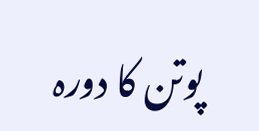پوتن کا دورہ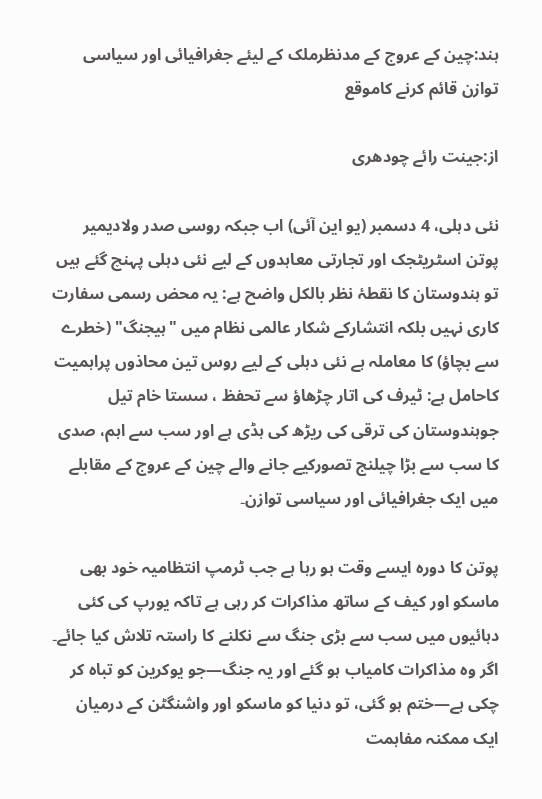ہند:چین کے عروج کے مدنظرملک کے لیئے جغرافیائی اور سیاسی توازن قائم کرنے کاموقع

از:جینت رائے چودھری

نئی دہلی، 4 دسمبر (یو این آئی) اب جبکہ روسی صدر ولادیمیر پوتن اسٹریٹجک اور تجارتی معاہدوں کے لیے نئی دہلی پہنچ گئے ہیں تو ہندوستان کا نقطۂ نظر بالکل واضح ہے: یہ محض رسمی سفارت کاری نہیں بلکہ انتشارکے شکار عالمی نظام میں "ہیجنگ" (خطرے سے بچاؤ) کا معاملہ ہے نئی دہلی کے لیے روس تین محاذوں پراہمیت کاحامل ہے: ٹیرف کی اتار چڑھاؤ سے تحفظ ، سستا خام تیل جوہندوستان کی ترقی کی ریڑھ کی ہڈی ہے اور سب سے اہم، صدی کا سب سے بڑا چیلنج تصورکیے جانے والے چین کے عروج کے مقابلے میں ایک جغرافیائی اور سیاسی توازن۔

پوتن کا دورہ ایسے وقت ہو رہا ہے جب ٹرمپ انتظامیہ خود بھی ماسکو اور کیف کے ساتھ مذاکرات کر رہی ہے تاکہ یورپ کی کئی دہائیوں میں سب سے بڑی جنگ سے نکلنے کا راستہ تلاش کیا جائے۔ اگر وہ مذاکرات کامیاب ہو گئے اور یہ جنگ—جو یوکرین کو تباہ کر چکی ہے—ختم ہو گئی، تو دنیا کو ماسکو اور واشنگٹن کے درمیان ایک ممکنہ مفاہمت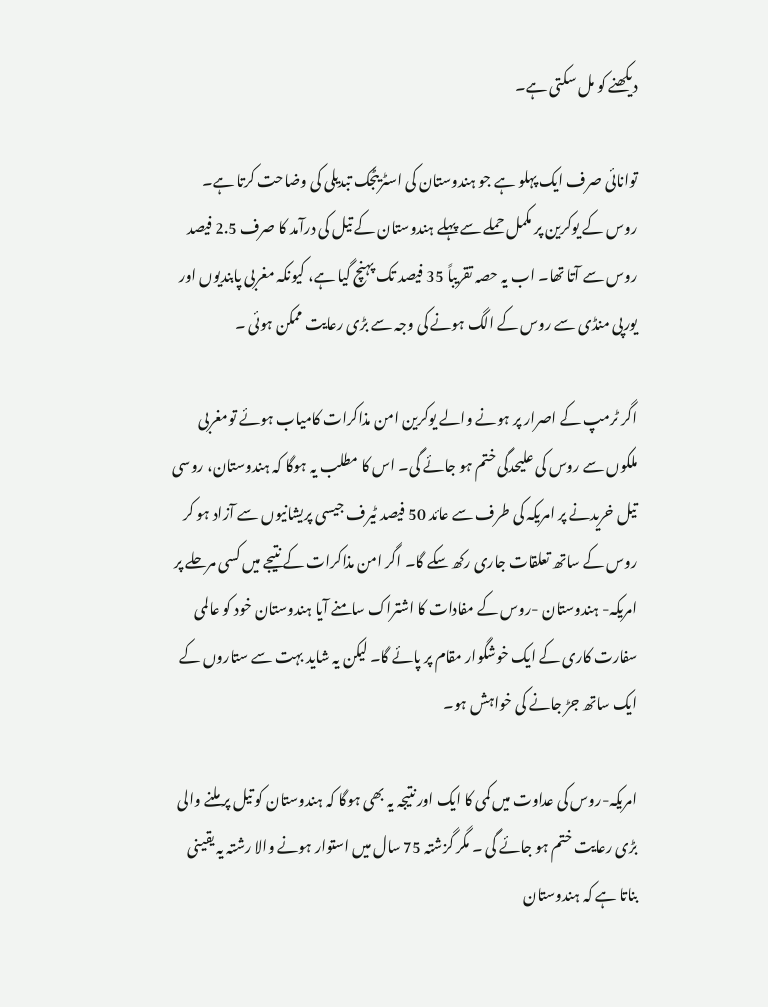دیکھنے کو مل سکتی ہے۔

توانائی صرف ایک پہلو ہے جو ہندوستان کی اسٹریٹجک تبدیلی کی وضاحت کرتا ہے۔ روس کے یوکرین پر مکمل حملے سے پہلے ہندوستان کے تیل کی درآمد کا صرف 2.5 فیصد روس سے آتا تھا۔ اب یہ حصہ تقریباً 35 فیصد تک پہنچ گیا ہے، کیونکہ مغربی پابندیوں اور یورپی منڈی سے روس کے الگ ہونے کی وجہ سے بڑی رعایت ممکن ہوئی ۔

اگر ٹرمپ کے اصرار پر ہونے والے یوکرین امن مذاکرات کامیاب ہوئے تومغربی ملکوں سے روس کی علیحدگی ختم ہو جائے گی۔ اس کا مطلب یہ ہوگا کہ ہندوستان، روسی تیل خریدنے پر امریکہ کی طرف سے عائد 50 فیصد ٹیرف جیسی پریشانیوں سے آزاد ہو کر روس کے ساتھ تعلقات جاری رکھ سکے گا۔ اگر امن مذاکرات کے نتیجے میں کسی مرحلے پر امریکہ- ہندوستان -روس کے مفادات کا اشتراک سامنے آیا ہندوستان خود کو عالمی سفارت کاری کے ایک خوشگوار مقام پر پائے گا۔ لیکن یہ شاید بہت سے ستاروں کے ایک ساتھ جڑ جانے کی خواہش ہو۔

امریکہ-روس کی عداوت میں کمی کا ایک اور نتیجہ یہ بھی ہوگا کہ ہندوستان کو تیل پر ملنے والی بڑی رعایت ختم ہو جائے گی ۔ مگر گزشتہ 75 سال میں استوار ہونے والا رشتہ یہ یقینی بناتا ہے کہ ہندوستان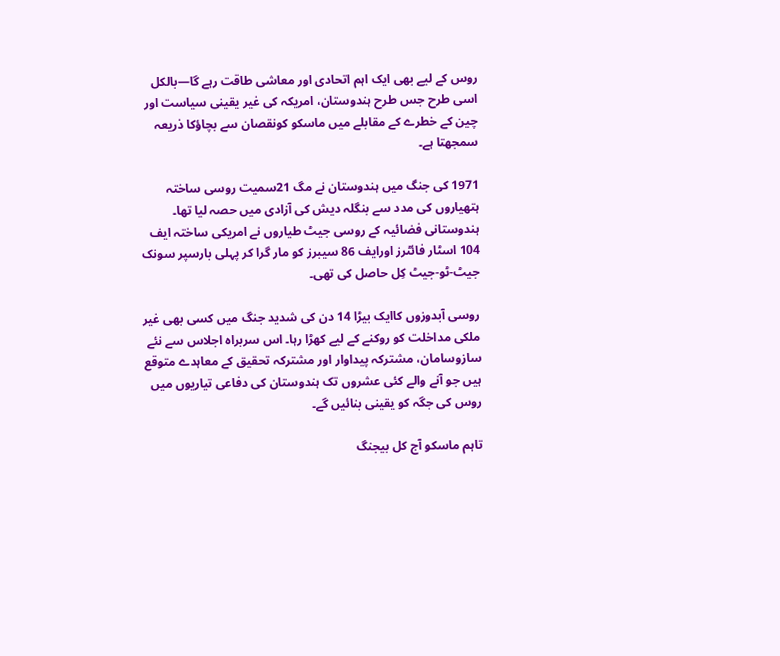روس کے لیے بھی ایک اہم اتحادی اور معاشی طاقت رہے گا—بالکل اسی طرح جس طرح ہندوستان، امریکہ کی غیر یقینی سیاست اور چین کے خطرے کے مقابلے میں ماسکو کونقصان سے بچاؤکا ذریعہ سمجھتا ہے۔

1971 کی جنگ میں ہندوستان نے مگ 21سمیت روسی ساختہ ہتھیاروں کی مدد سے بنگلہ دیش کی آزادی میں حصہ لیا تھا۔ ہندوستانی فضائیہ کے روسی جیٹ طیاروں نے امریکی ساختہ ایف 104 اسٹار فائٹرز اورایف 86 سیبرز کو مار گرا کر پہلی بارسپر سونک جیٹ-ٹو-جیٹ کِل حاصل کی تھی۔

روسی آبدوزوں کاایک بیڑا 14 دن کی شدید جنگ میں کسی بھی غیر ملکی مداخلت کو روکنے کے لیے کھڑا رہا۔ اس سربراہ اجلاس سے نئے سازوسامان، مشترکہ پیداوار اور مشترکہ تحقیق کے معاہدے متوقع ہیں جو آنے والے کئی عشروں تک ہندوستان کی دفاعی تیاریوں میں روس کی جگہ کو یقینی بنائیں گے۔

تاہم ماسکو آج کل بیجنگ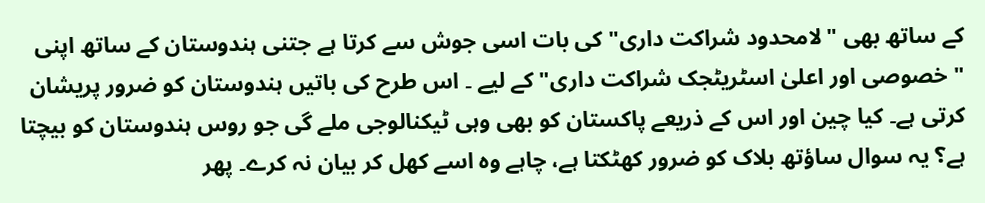کے ساتھ بھی "لامحدود شراکت داری" کی بات اسی جوش سے کرتا ہے جتنی ہندوستان کے ساتھ اپنی "خصوصی اور اعلیٰ اسٹریٹجک شراکت داری" کے لیے ۔ اس طرح کی باتیں ہندوستان کو ضرور پریشان کرتی ہے۔ کیا چین اور اس کے ذریعے پاکستان کو بھی وہی ٹیکنالوجی ملے گی جو روس ہندوستان کو بیچتا ہے؟ یہ سوال ساؤتھ بلاک کو ضرور کھٹکتا ہے، چاہے وہ اسے کھل کر بیان نہ کرے۔ پھر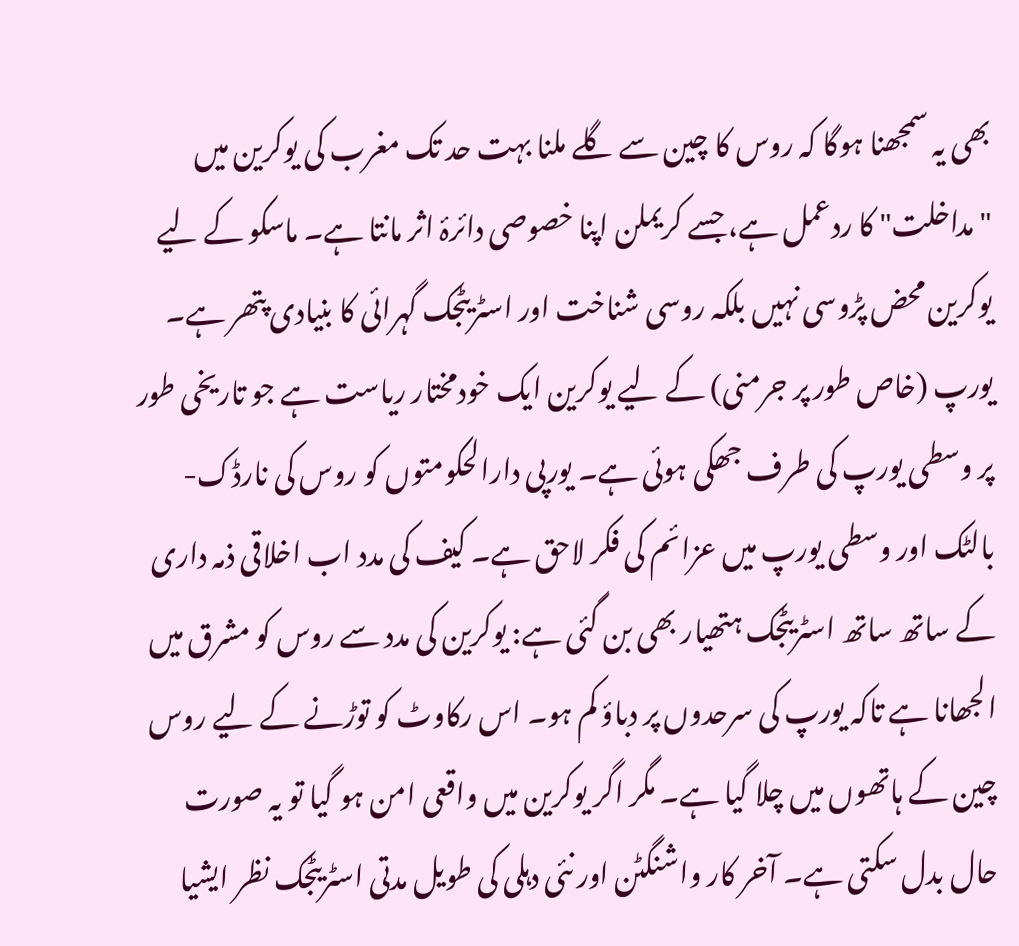بھی یہ سمجھنا ہوگا کہ روس کا چین سے گلے ملنا بہت حد تک مغرب کی یوکرین میں "مداخلت" کا ردعمل ہے، جسے کریملن اپنا خصوصی دائرۂ اثر مانتا ہے۔ ماسکو کے لیے یوکرین محض پڑوسی نہیں بلکہ روسی شناخت اور اسٹریٹجک گہرائی کا بنیادی پتھر ہے۔ یورپ (خاص طور پر جرمنی) کے لیے یوکرین ایک خودمختار ریاست ہے جو تاریخی طور پر وسطی یورپ کی طرف جھکی ہوئی ہے۔ یورپی دارالحکومتوں کو روس کی نارڈک-بالٹک اور وسطی یورپ میں عزائم کی فکر لاحق ہے۔ کیف کی مدد اب اخلاقی ذمہ داری کے ساتھ ساتھ اسٹریٹجک ہتھیار بھی بن گئی ہے: یوکرین کی مدد سے روس کو مشرق میں الجھانا ہے تاکہ یورپ کی سرحدوں پر دباؤ کم ہو۔ اس رکاوٹ کو توڑنے کے لیے روس چین کے ہاتھوں میں چلا گیا ہے۔ مگر اگر یوکرین میں واقعی امن ہو گیا تو یہ صورت حال بدل سکتی ہے۔ آخر کار واشنگٹن اور نئی دہلی کی طویل مدتی اسٹریٹجک نظر ایشیا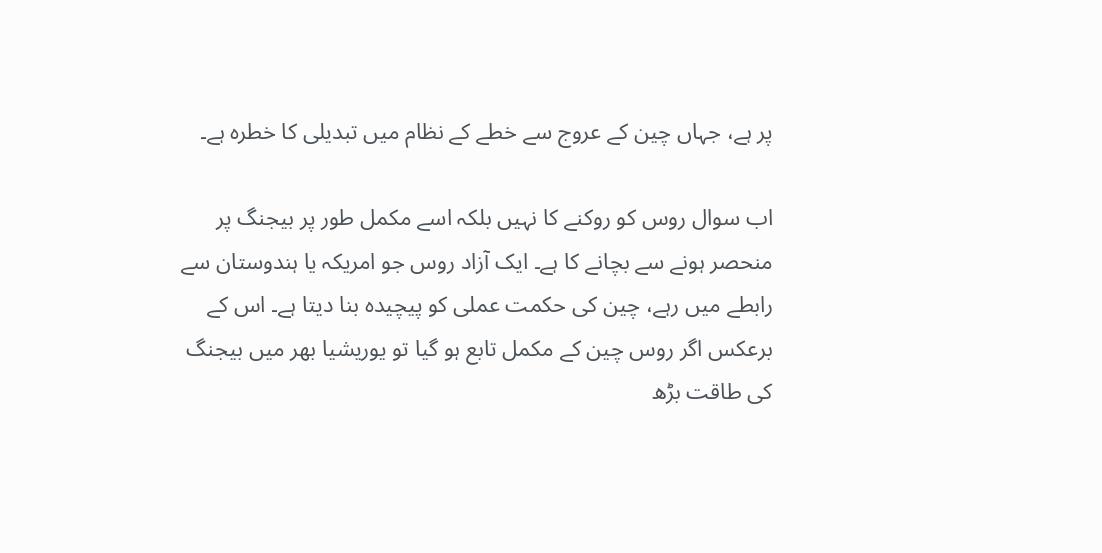پر ہے، جہاں چین کے عروج سے خطے کے نظام میں تبدیلی کا خطرہ ہے۔

اب سوال روس کو روکنے کا نہیں بلکہ اسے مکمل طور پر بیجنگ پر منحصر ہونے سے بچانے کا ہے۔ ایک آزاد روس جو امریکہ یا ہندوستان سے رابطے میں رہے، چین کی حکمت عملی کو پیچیدہ بنا دیتا ہے۔ اس کے برعکس اگر روس چین کے مکمل تابع ہو گیا تو یوریشیا بھر میں بیجنگ کی طاقت بڑھ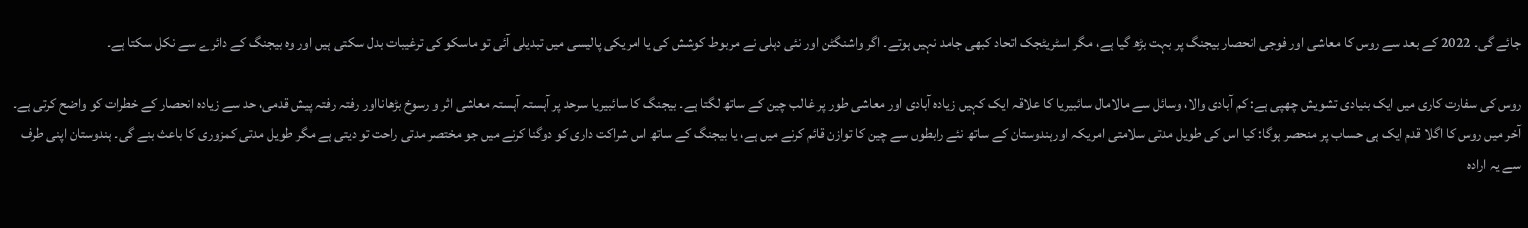جائے گی۔ 2022 کے بعد سے روس کا معاشی اور فوجی انحصار بیجنگ پر بہت بڑھ گیا ہے، مگر اسٹریٹجک اتحاد کبھی جامد نہیں ہوتے۔ اگر واشنگٹن اور نئی دہلی نے مربوط کوشش کی یا امریکی پالیسی میں تبدیلی آئی تو ماسکو کی ترغیبات بدل سکتی ہیں اور وہ بیجنگ کے دائرے سے نکل سکتا ہے۔

روس کی سفارت کاری میں ایک بنیادی تشویش چھپی ہے: کم آبادی والا، وسائل سے مالامال سائبیریا کا علاقہ ایک کہیں زیادہ آبادی اور معاشی طور پر غالب چین کے ساتھ لگتا ہے۔ بیجنگ کا سائبیریا سرحد پر آہستہ آہستہ معاشی اثر و رسوخ بڑھانااور رفتہ رفتہ پیش قدمی، حد سے زیادہ انحصار کے خطرات کو واضح کرتی ہے۔ آخر میں روس کا اگلا قدم ایک ہی حساب پر منحصر ہوگا: کیا اس کی طویل مدتی سلامتی امریکہ اورہندوستان کے ساتھ نئے رابطوں سے چین کا توازن قائم کرنے میں ہے، یا بیجنگ کے ساتھ اس شراکت داری کو دوگنا کرنے میں جو مختصر مدتی راحت تو دیتی ہے مگر طویل مدتی کمزوری کا باعث بنے گی۔ ہندوستان اپنی طرف سے یہ ارادہ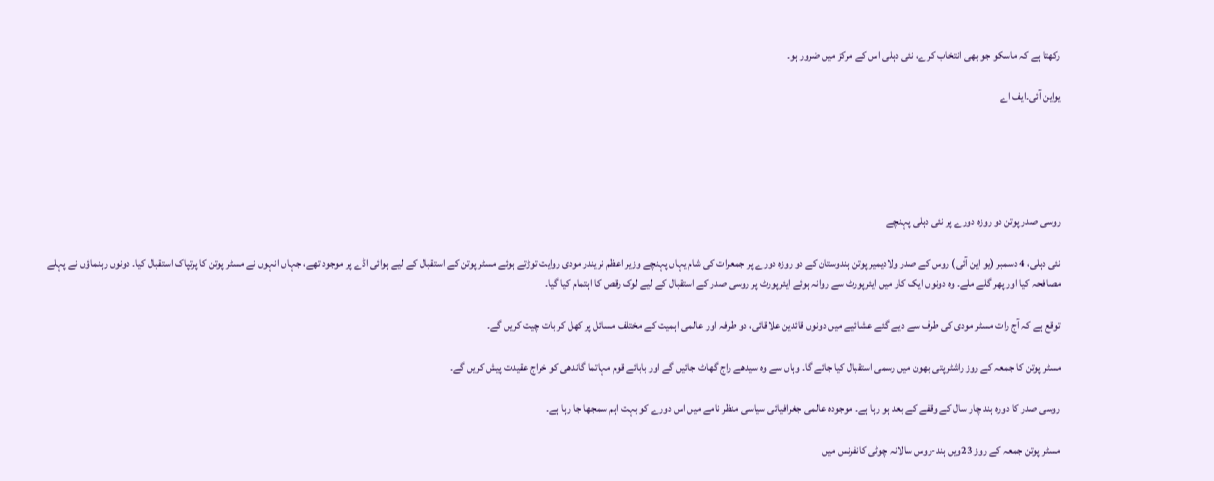رکھتا ہے کہ ماسکو جو بھی انتخاب کرے، نئی دہلی اس کے مرکز میں ضرور ہو۔

یواین آئی۔ایف اے





روسی صدر پوتن دو روزہ دورے پر نئی دہلی پہنچے

نئی دہلی، 4 دسمبر (یو این آئی) روس کے صدر ولادیمیر پوتن ہندوستان کے دو روزہ دورے پر جمعرات کی شام یہاں پہنچے وزیر اعظم نریندر مودی روایت توڑتے ہوئے مسٹر پوتن کے استقبال کے لیے ہوائی اڈے پر موجود تھے، جہاں انہوں نے مسٹر پوتن کا پرتپاک استقبال کیا۔ دونوں رہنماؤں نے پہلے مصافحہ کیا اور پھر گلے ملے۔ وہ دونوں ایک کار میں ایئرپورٹ سے روانہ ہوئے ایئرپورٹ پر روسی صدر کے استقبال کے لیے لوک رقص کا اہتمام کیا گیا۔

توقع ہے کہ آج رات مسٹر مودی کی طرف سے دیے گئے عشائیے میں دونوں قائدین علاقائی، دو طرفہ اور عالمی اہمیت کے مختلف مسائل پر کھل کر بات چیت کریں گے۔

مسٹر پوتن کا جمعہ کے روز راشٹرپتی بھون میں رسمی استقبال کیا جائے گا۔ وہاں سے وہ سیدھے راج گھاٹ جائیں گے اور بابائے قوم مہاتما گاندھی کو خراج عقیدت پیش کریں گے۔

روسی صدر کا دورہ ہند چار سال کے وقفے کے بعد ہو رہا ہے۔ موجودہ عالمی جغرافیائی سیاسی منظر نامے میں اس دورے کو بہت اہم سمجھا جا رہا ہے۔

مسٹر پوتن جمعہ کے روز 23ویں ہند-روس سالانہ چوٹی کانفرنس میں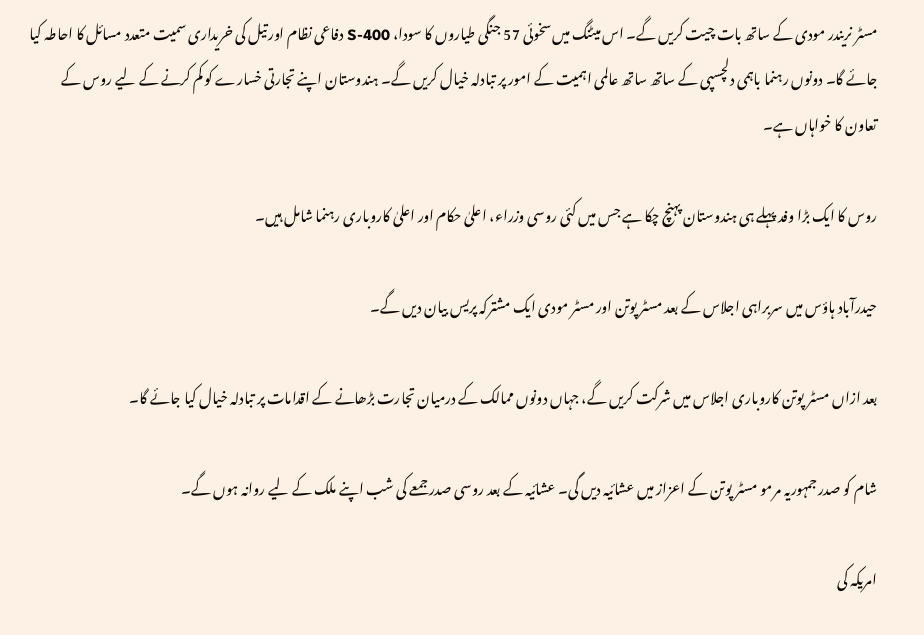مسٹر نریندر مودی کے ساتھ بات چیت کریں گے۔ اس میٹنگ میں سخوئی 57 جنگی طیاروں کا سودا، S-400 دفاعی نظام اور تیل کی خریداری سمیت متعدد مسائل کا احاطہ کیا جائے گا۔ دونوں رہنما باہمی دلچسپی کے ساتھ ساتھ عالمی اہمیت کے امور پر تبادلہ خیال کریں گے۔ ہندوستان اپنے تجارتی خسارے کو کم کرنے کے لیے روس کے تعاون کا خواہاں ہے۔

روس کا ایک بڑا وفد پہلے ہی ہندوستان پہنچ چکا ہے جس میں کئی روسی وزراء، اعلیٰ حکام اور اعلیٰ کاروباری رہنما شامل ہیں۔

حیدرآباد ہاؤس میں سربراہی اجلاس کے بعد مسٹر پوتن اور مسٹر مودی ایک مشترکہ پریس بیان دیں گے۔

بعد ازاں مسٹر پوتن کاروباری اجلاس میں شرکت کریں گے، جہاں دونوں ممالک کے درمیان تجارت بڑھانے کے اقدامات پر تبادلہ خیال کیا جائے گا۔

شام کو صدر جمہوریہ مرمو مسٹر پوتن کے اعزاز میں عشائیہ دیں گی۔ عشائیہ کے بعد روسی صدر جمعے کی شب اپنے ملک کے لیے روانہ ہوں گے۔

امریکہ کی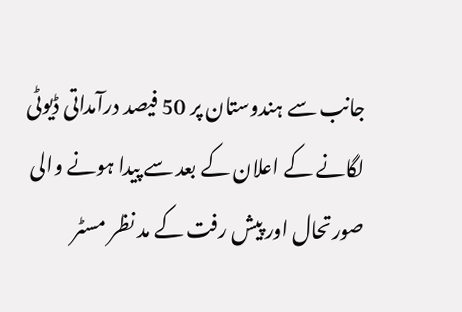جانب سے ہندوستان پر 50 فیصد درآمداتی ڈیوٹی لگانے کے اعلان کے بعد سے پیدا ہونے والی صورتحال اور پیش رفت کے مد نظر مسٹر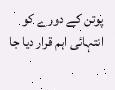پوتن کے دورے کو انتہائی اہم قرار دیا جا